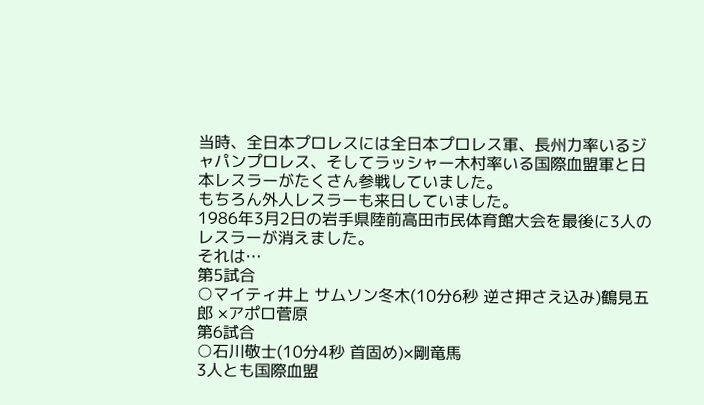当時、全日本プロレスには全日本プロレス軍、長州力率いるジャパンプロレス、そしてラッシャー木村率いる国際血盟軍と日本レスラーがたくさん参戦していました。
もちろん外人レスラーも来日していました。
1986年3月2日の岩手県陸前高田市民体育館大会を最後に3人のレスラーが消えました。
それは…
第5試合
○マイティ井上 サムソン冬木(10分6秒 逆さ押さえ込み)鶴見五郎 ×アポロ菅原
第6試合
○石川敬士(10分4秒 首固め)×剛竜馬
3人とも国際血盟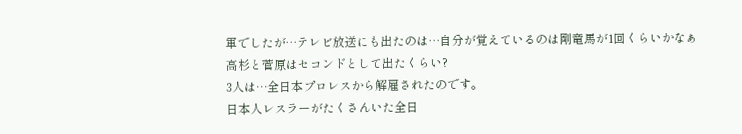軍でしたが…テレビ放送にも出たのは…自分が覚えているのは剛竜馬が1回くらいかなぁ
高杉と菅原はセコンドとして出たくらい?
3人は…全日本プロレスから解雇されたのです。
日本人レスラーがたくさんいた全日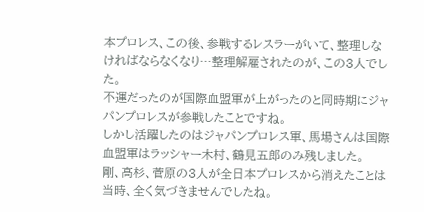本プロレス、この後、参戦するレスラーがいて、整理しなければならなくなり…整理解雇されたのが、この3人でした。
不運だったのが国際血盟軍が上がったのと同時期にジャパンプロレスが参戦したことですね。
しかし活躍したのはジャパンプロレス軍、馬場さんは国際血盟軍はラッシャー木村、鶴見五郎のみ残しました。
剛、高杉、菅原の3人が全日本プロレスから消えたことは当時、全く気づきませんでしたね。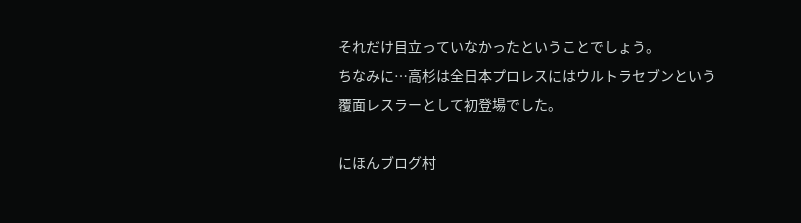それだけ目立っていなかったということでしょう。
ちなみに…高杉は全日本プロレスにはウルトラセブンという覆面レスラーとして初登場でした。

にほんブログ村